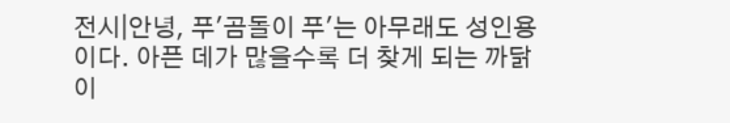전시|안녕, 푸'곰돌이 푸'는 아무래도 성인용이다. 아픈 데가 많을수록 더 찾게 되는 까닭이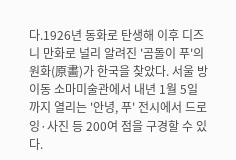다.1926년 동화로 탄생해 이후 디즈니 만화로 널리 알려진 '곰돌이 푸'의 원화(原畵)가 한국을 찾았다. 서울 방이동 소마미술관에서 내년 1월 5일까지 열리는 '안녕, 푸' 전시에서 드로잉·사진 등 200여 점을 구경할 수 있다.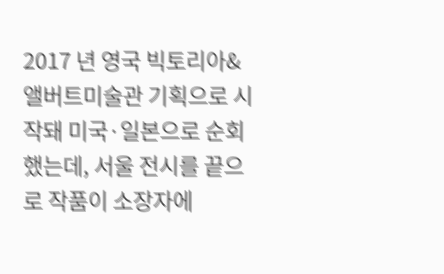2017 년 영국 빅토리아&앨버트미술관 기획으로 시작돼 미국·일본으로 순회했는데, 서울 전시를 끝으로 작품이 소장자에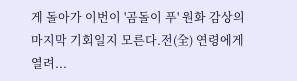게 돌아가 이번이 '곰돌이 푸' 원화 감상의 마지막 기회일지 모른다.전(全) 연령에게 열려...